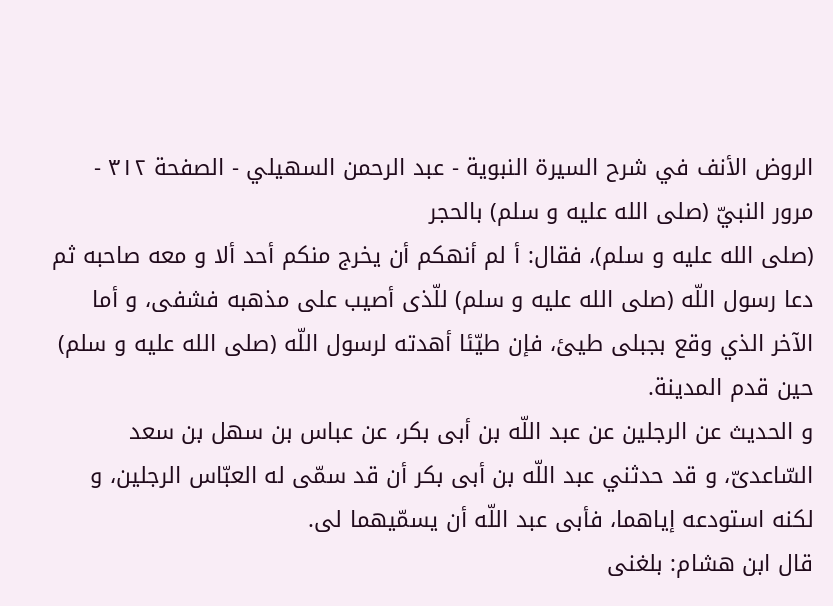الروض الأنف في شرح السيرة النبوية - عبد الرحمن السهيلي - الصفحة ٣١٢ - مرور النبيّ (صلى الله عليه و سلم) بالحجر
(صلى الله عليه و سلم)، فقال: أ لم أنهكم أن يخرج منكم أحد ألا و معه صاحبه ثم دعا رسول اللّه (صلى الله عليه و سلم) للّذى أصيب على مذهبه فشفى، و أما الآخر الذي وقع بجبلى طيئ، فإن طيّئا أهدته لرسول اللّه (صلى الله عليه و سلم) حين قدم المدينة.
و الحديث عن الرجلين عن عبد اللّه بن أبى بكر، عن عباس بن سهل بن سعد السّاعدىّ، و قد حدثني عبد اللّه بن أبى بكر أن قد سمّى له العبّاس الرجلين، و لكنه استودعه إياهما، فأبى عبد اللّه أن يسمّيهما لى.
قال ابن هشام: بلغنى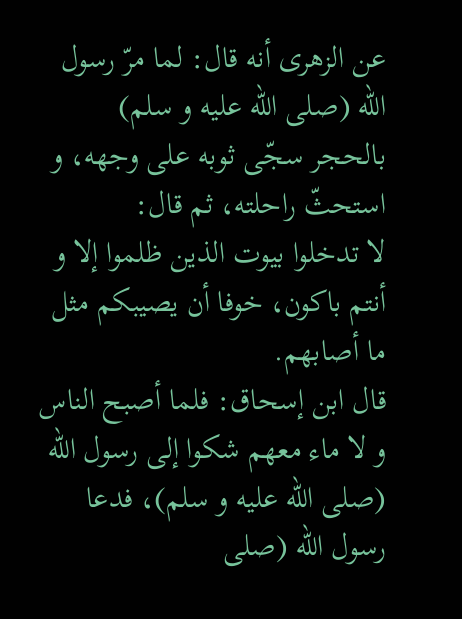عن الزهرى أنه قال: لما مرّ رسول اللّه (صلى الله عليه و سلم) بالحجر سجّى ثوبه على وجهه، و استحثّ راحلته، ثم قال:
لا تدخلوا بيوت الذين ظلموا إلا و أنتم باكون، خوفا أن يصيبكم مثل ما أصابهم.
قال ابن إسحاق: فلما أصبح الناس و لا ماء معهم شكوا إلى رسول اللّه (صلى الله عليه و سلم)، فدعا رسول اللّه (صلى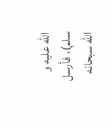الله عليه و سلم)، فأرسل اللّه سبحانه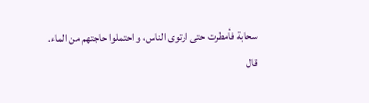سحابة فأمطرت حتى ارتوى الناس، و احتملوا حاجتهم من الماء.
قال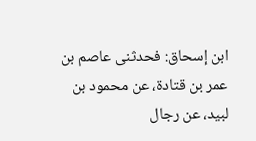ابن إسحاق: فحدثنى عاصم بن عمر بن قتادة، عن محمود بن لبيد، عن رجال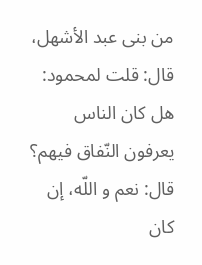من بنى عبد الأشهل، قال: قلت لمحمود: هل كان الناس يعرفون النّفاق فيهم؟ قال: نعم و اللّه، إن كان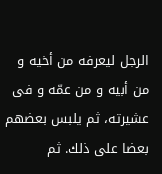الرجل ليعرفه من أخيه و من أبيه و من عمّه و فى عشيرته، ثم يلبس بعضهم بعضا على ذلك. ثم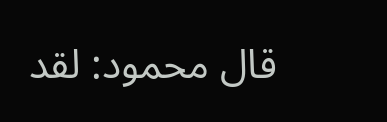قال محمود: لقد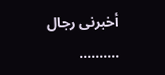أخبرنى رجال
..........